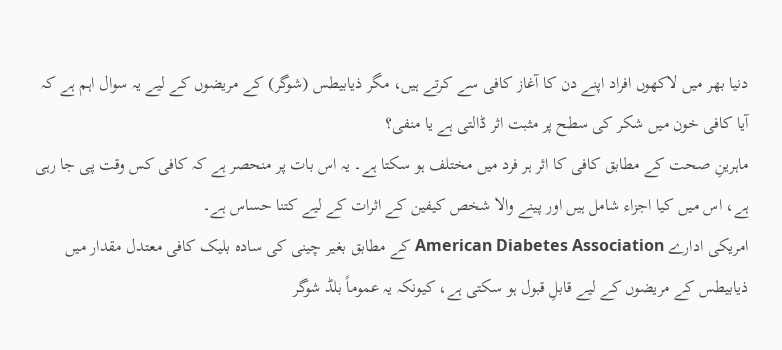دنیا بھر میں لاکھوں افراد اپنے دن کا آغاز کافی سے کرتے ہیں، مگر ذیابیطس (شوگر) کے مریضوں کے لیے یہ سوال اہم ہے کہ آیا کافی خون میں شکر کی سطح پر مثبت اثر ڈالتی ہے یا منفی؟
ماہرینِ صحت کے مطابق کافی کا اثر ہر فرد میں مختلف ہو سکتا ہے۔ یہ اس بات پر منحصر ہے کہ کافی کس وقت پی جا رہی ہے، اس میں کیا اجزاء شامل ہیں اور پینے والا شخص کیفین کے اثرات کے لیے کتنا حساس ہے۔
امریکی ادارے American Diabetes Association کے مطابق بغیر چینی کی سادہ بلیک کافی معتدل مقدار میں ذیابیطس کے مریضوں کے لیے قابلِ قبول ہو سکتی ہے، کیونکہ یہ عموماً بلڈ شوگر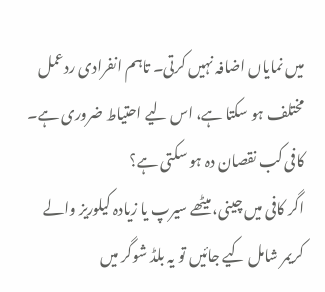میں نمایاں اضافہ نہیں کرتی۔ تاہم انفرادی ردعمل مختلف ہو سکتا ہے، اس لیے احتیاط ضروری ہے۔
کافی کب نقصان دہ ہو سکتی ہے؟
اگر کافی میں چینی، میٹھے سیرپ یا زیادہ کیلوریز والے کریمر شامل کیے جائیں تو یہ بلڈ شوگر میں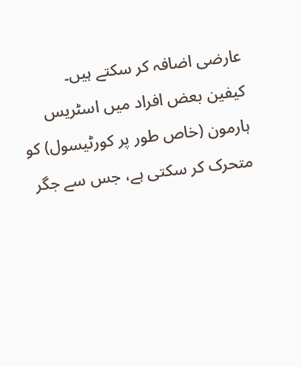عارضی اضافہ کر سکتے ہیں۔
کیفین بعض افراد میں اسٹریس ہارمون (خاص طور پر کورٹیسول) کو متحرک کر سکتی ہے، جس سے جگر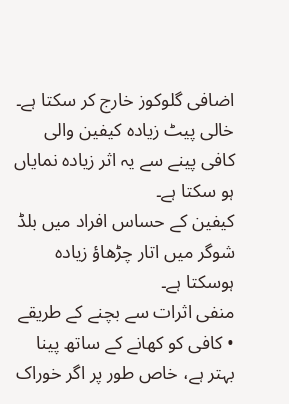اضافی گلوکوز خارج کر سکتا ہے۔
خالی پیٹ زیادہ کیفین والی کافی پینے سے یہ اثر زیادہ نمایاں ہو سکتا ہے۔
کیفین کے حساس افراد میں بلڈ شوگر میں اتار چڑھاؤ زیادہ ہوسکتا ہے۔
منفی اثرات سے بچنے کے طریقے
• کافی کو کھانے کے ساتھ پینا بہتر ہے، خاص طور پر اگر خوراک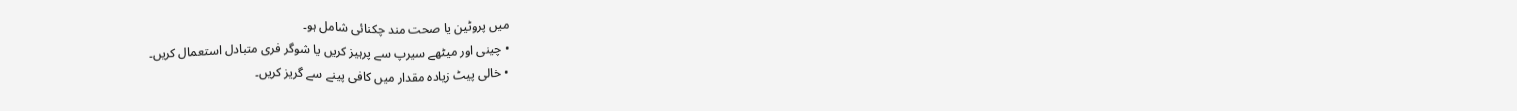میں پروٹین یا صحت مند چکنائی شامل ہو۔
• چینی اور میٹھے سیرپ سے پرہیز کریں یا شوگر فری متبادل استعمال کریں۔
• خالی پیٹ زیادہ مقدار میں کافی پینے سے گریز کریں۔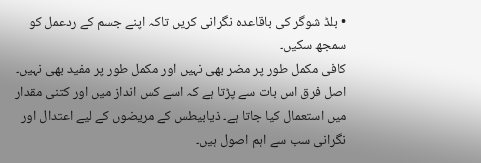• بلڈ شوگر کی باقاعدہ نگرانی کریں تاکہ اپنے جسم کے ردعمل کو سمجھ سکیں۔
کافی مکمل طور پر مضر بھی نہیں اور مکمل طور پر مفید بھی نہیں۔ اصل فرق اس بات سے پڑتا ہے کہ اسے کس انداز میں اور کتنی مقدار میں استعمال کیا جاتا ہے۔ ذیابیطس کے مریضوں کے لیے اعتدال اور نگرانی سب سے اہم اصول ہیں۔